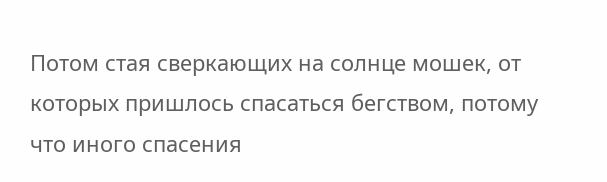Потом стая сверкающих на солнце мошек, от которых пришлось спасаться бегством, потому что иного спасения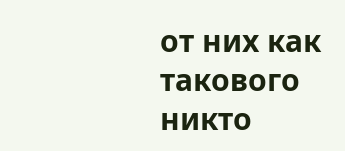от них как такового никто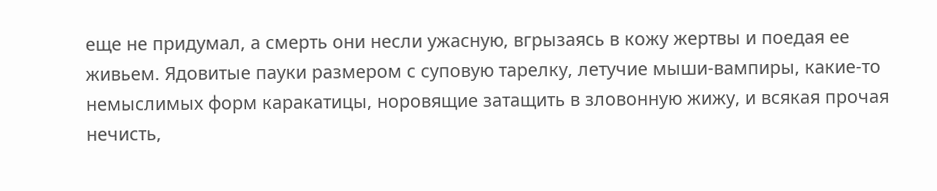еще не придумал, а смерть они несли ужасную, вгрызаясь в кожу жертвы и поедая ее живьем. Ядовитые пауки размером с суповую тарелку, летучие мыши-вампиры, какие-то немыслимых форм каракатицы, норовящие затащить в зловонную жижу, и всякая прочая нечисть,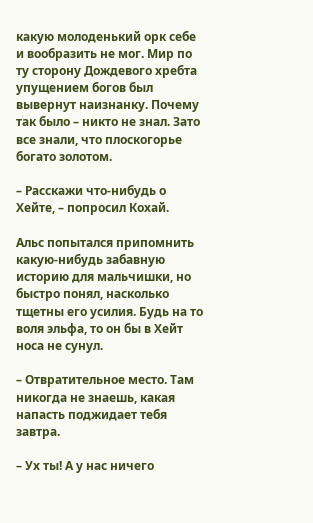какую молоденький орк себе и вообразить не мог. Мир по ту сторону Дождевого хребта упущением богов был вывернут наизнанку. Почему так было – никто не знал. Зато все знали, что плоскогорье богато золотом.

– Расскажи что-нибудь о Хейте, – попросил Кохай.

Альс попытался припомнить какую-нибудь забавную историю для мальчишки, но быстро понял, насколько тщетны его усилия. Будь на то воля эльфа, то он бы в Хейт носа не сунул.

– Отвратительное место. Там никогда не знаешь, какая напасть поджидает тебя завтра.

– Ух ты! А у нас ничего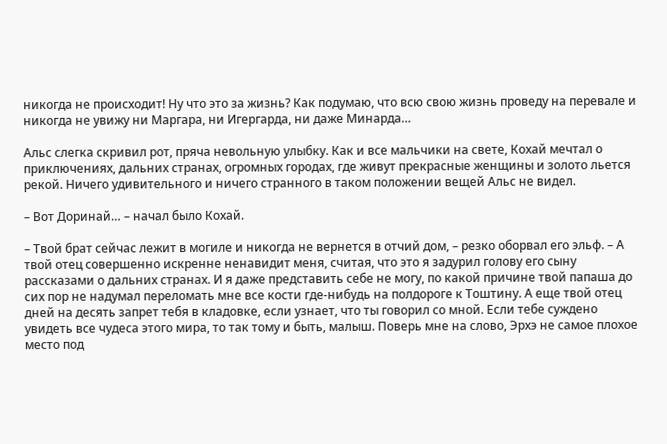никогда не происходит! Ну что это за жизнь? Как подумаю, что всю свою жизнь проведу на перевале и никогда не увижу ни Маргара, ни Игергарда, ни даже Минарда…

Альс слегка скривил рот, пряча невольную улыбку. Как и все мальчики на свете, Кохай мечтал о приключениях, дальних странах, огромных городах, где живут прекрасные женщины и золото льется рекой. Ничего удивительного и ничего странного в таком положении вещей Альс не видел.

– Вот Доринай… – начал было Кохай.

– Твой брат сейчас лежит в могиле и никогда не вернется в отчий дом, – резко оборвал его эльф. – А твой отец совершенно искренне ненавидит меня, считая, что это я задурил голову его сыну рассказами о дальних странах. И я даже представить себе не могу, по какой причине твой папаша до сих пор не надумал переломать мне все кости где-нибудь на полдороге к Тоштину. А еще твой отец дней на десять запрет тебя в кладовке, если узнает, что ты говорил со мной. Если тебе суждено увидеть все чудеса этого мира, то так тому и быть, малыш. Поверь мне на слово, Эрхэ не самое плохое место под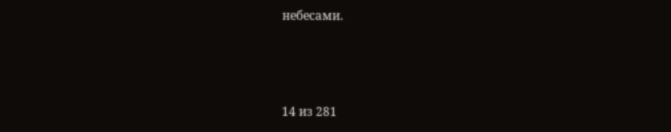небесами.



14 из 281